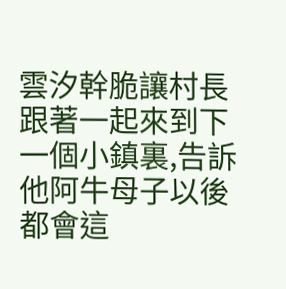雲汐幹脆讓村長跟著一起來到下一個小鎮裏,告訴他阿牛母子以後都會這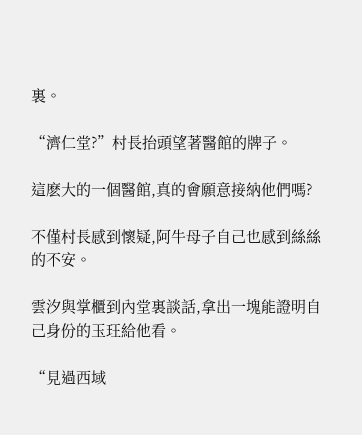裏。

“濟仁堂?”村長抬頭望著醫館的牌子。

這麽大的一個醫館,真的會願意接納他們嗎?

不僅村長感到懷疑,阿牛母子自己也感到絲絲的不安。

雲汐與掌櫃到內堂裏談話,拿出一塊能證明自己身份的玉玨給他看。

“見過西域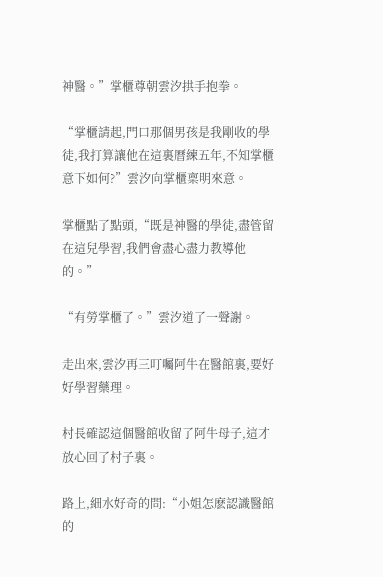神醫。”掌櫃尊朝雲汐拱手抱拳。

“掌櫃請起,門口那個男孩是我剛收的學徒,我打算讓他在這裏曆練五年,不知掌櫃意下如何?”雲汐向掌櫃稟明來意。

掌櫃點了點頭,“既是神醫的學徒,盡管留在這兒學習,我們會盡心盡力教導他的。”

“有勞掌櫃了。”雲汐道了一聲謝。

走出來,雲汐再三叮囑阿牛在醫館裏,要好好學習藥理。

村長確認這個醫館收留了阿牛母子,這才放心回了村子裏。

路上,細水好奇的問:“小姐怎麽認識醫館的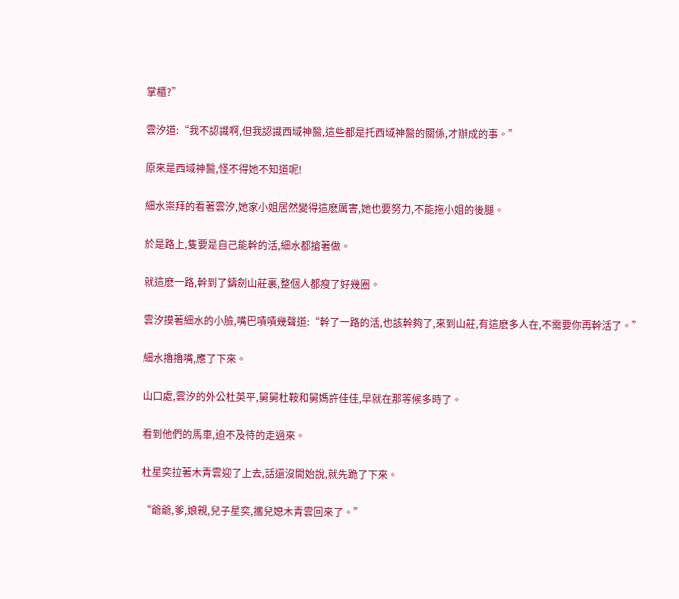掌櫃?”

雲汐道:“我不認識啊,但我認識西域神醫,這些都是托西域神醫的關係,才辦成的事。”

原來是西域神醫,怪不得她不知道呢!

細水崇拜的看著雲汐,她家小姐居然變得這麽厲害,她也要努力,不能拖小姐的後腿。

於是路上,隻要是自己能幹的活,細水都搶著做。

就這麽一路,幹到了鑄劍山莊裏,整個人都瘦了好幾圈。

雲汐摸著細水的小臉,嘴巴嘖嘖幾聲道:“幹了一路的活,也該幹夠了,來到山莊,有這麽多人在,不需要你再幹活了。”

細水擼擼嘴,應了下來。

山口處,雲汐的外公杜英平,舅舅杜鞍和舅媽許佳佳,早就在那等候多時了。

看到他們的馬車,迫不及待的走過來。

杜星奕拉著木青雲迎了上去,話還沒開始說,就先跪了下來。

“爺爺,爹,娘親,兒子星奕,攜兒媳木青雲回來了。”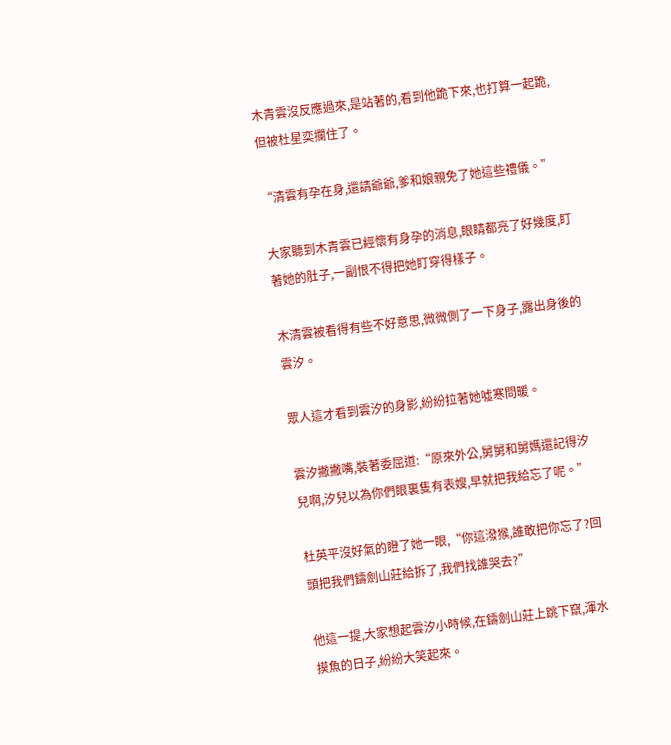木青雲沒反應過來,是站著的,看到他跪下來,也打算一起跪,但被杜星奕攔住了。

“清雲有孕在身,還請爺爺,爹和娘親免了她這些禮儀。”

大家聽到木青雲已經懷有身孕的消息,眼睛都亮了好幾度,盯著她的肚子,一副恨不得把她盯穿得樣子。

木清雲被看得有些不好意思,微微側了一下身子,露出身後的雲汐。

眾人這才看到雲汐的身影,紛紛拉著她噓寒問暖。

雲汐撇撇嘴,裝著委屈道:“原來外公,舅舅和舅媽還記得汐兒啊,汐兒以為你們眼裏隻有表嫂,早就把我給忘了呢。”

杜英平沒好氣的瞪了她一眼,“你這潑猴,誰敢把你忘了?回頭把我們鑄劍山莊給拆了,我們找誰哭去?”

他這一提,大家想起雲汐小時候,在鑄劍山莊上跳下竄,渾水摸魚的日子,紛紛大笑起來。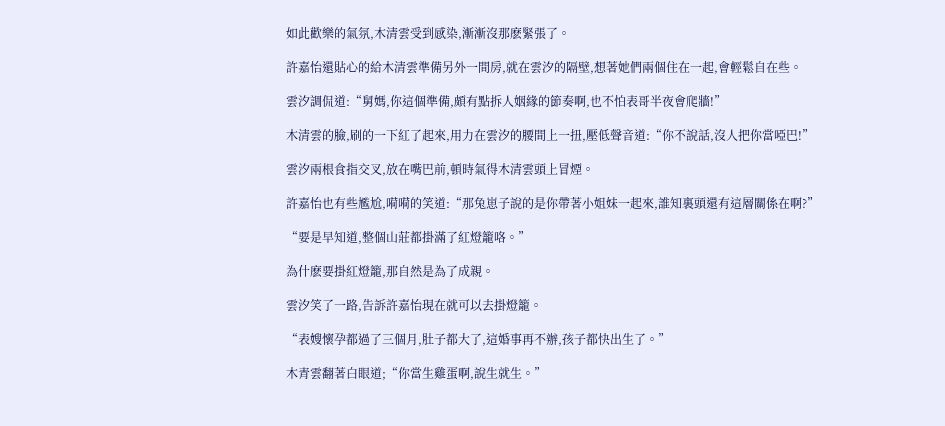如此歡樂的氣氛,木清雲受到感染,漸漸沒那麽緊張了。

許嘉怡還貼心的給木清雲準備另外一間房,就在雲汐的隔壁,想著她們兩個住在一起,會輕鬆自在些。

雲汐調侃道:“舅媽,你這個準備,頗有點拆人姻緣的節奏啊,也不怕表哥半夜會爬牆!”

木清雲的臉,刷的一下紅了起來,用力在雲汐的腰間上一扭,壓低聲音道:“你不說話,沒人把你當啞巴!”

雲汐兩根食指交叉,放在嘴巴前,頓時氣得木清雲頭上冒煙。

許嘉怡也有些尷尬,嗬嗬的笑道:“那兔崽子說的是你帶著小姐妹一起來,誰知裏頭還有這層關係在啊?”

“要是早知道,整個山莊都掛滿了紅燈籠咯。”

為什麽要掛紅燈籠,那自然是為了成親。

雲汐笑了一路,告訴許嘉怡現在就可以去掛燈籠。

“表嫂懷孕都過了三個月,肚子都大了,這婚事再不辦,孩子都快出生了。”

木青雲翻著白眼道;“你當生雞蛋啊,說生就生。”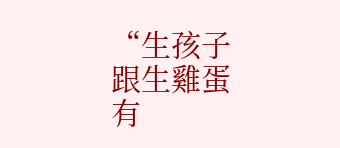“生孩子跟生雞蛋有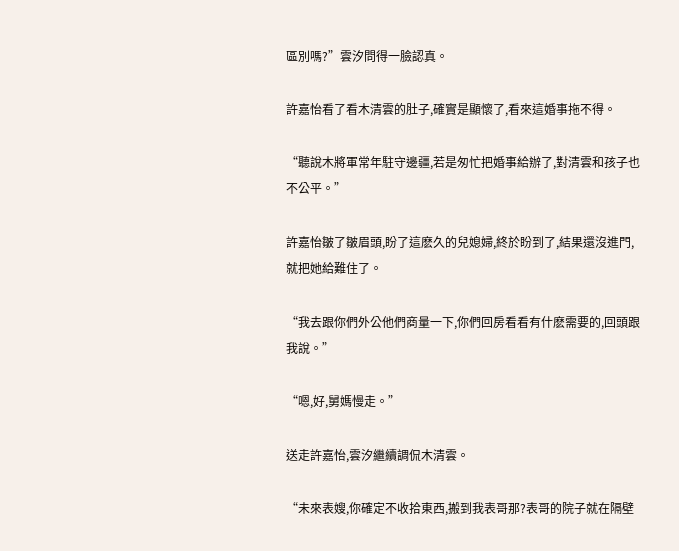區別嗎?”雲汐問得一臉認真。

許嘉怡看了看木清雲的肚子,確實是顯懷了,看來這婚事拖不得。

“聽說木將軍常年駐守邊疆,若是匆忙把婚事給辦了,對清雲和孩子也不公平。”

許嘉怡皺了皺眉頭,盼了這麽久的兒媳婦,終於盼到了,結果還沒進門,就把她給難住了。

“我去跟你們外公他們商量一下,你們回房看看有什麽需要的,回頭跟我說。”

“嗯,好,舅媽慢走。”

送走許嘉怡,雲汐繼續調侃木清雲。

“未來表嫂,你確定不收拾東西,搬到我表哥那?表哥的院子就在隔壁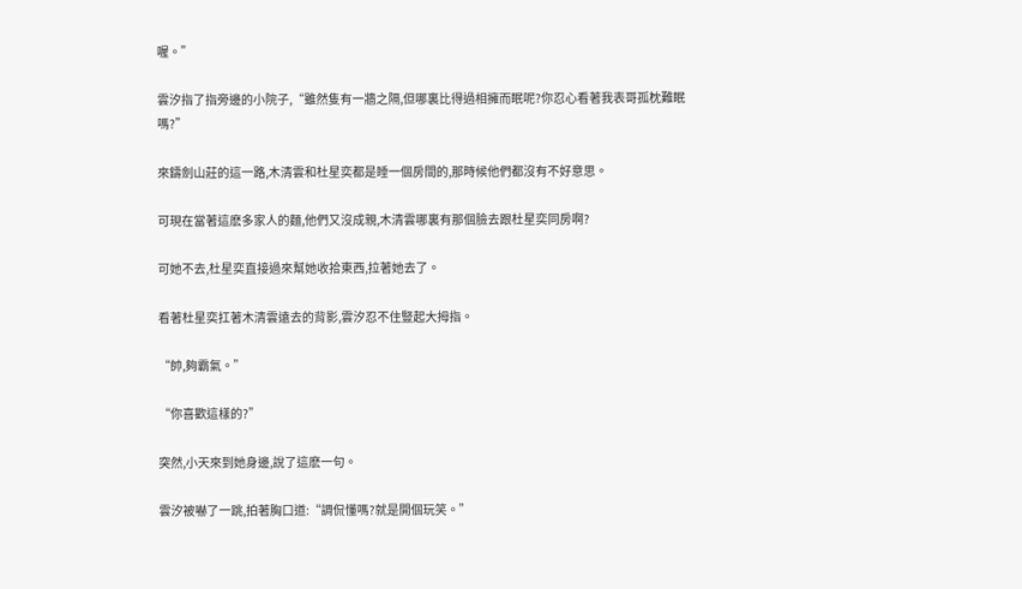喔。”

雲汐指了指旁邊的小院子,“雖然隻有一牆之隔,但哪裏比得過相擁而眠呢?你忍心看著我表哥孤枕難眠嗎?”

來鑄劍山莊的這一路,木清雲和杜星奕都是睡一個房間的,那時候他們都沒有不好意思。

可現在當著這麽多家人的麵,他們又沒成親,木清雲哪裏有那個臉去跟杜星奕同房啊?

可她不去,杜星奕直接過來幫她收拾東西,拉著她去了。

看著杜星奕扛著木清雲遠去的背影,雲汐忍不住豎起大拇指。

“帥,夠霸氣。”

“你喜歡這樣的?”

突然,小天來到她身邊,說了這麽一句。

雲汐被嚇了一跳,拍著胸口道:“調侃懂嗎?就是開個玩笑。”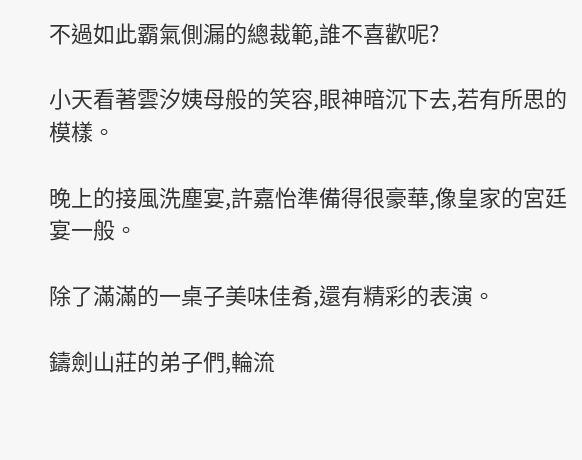不過如此霸氣側漏的總裁範,誰不喜歡呢?

小天看著雲汐姨母般的笑容,眼神暗沉下去,若有所思的模樣。

晚上的接風洗塵宴,許嘉怡準備得很豪華,像皇家的宮廷宴一般。

除了滿滿的一桌子美味佳肴,還有精彩的表演。

鑄劍山莊的弟子們,輪流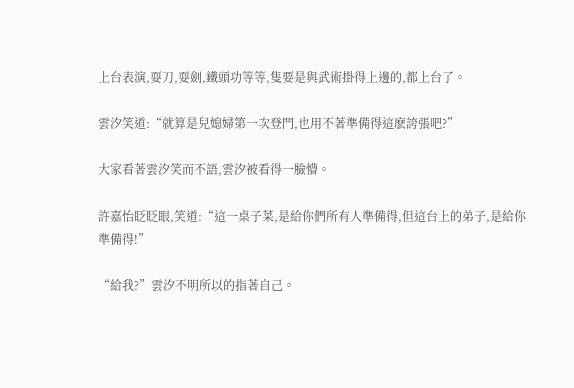上台表演,耍刀,耍劍,鐵頭功等等,隻要是與武術掛得上邊的,都上台了。

雲汐笑道:“就算是兒媳婦第一次登門,也用不著準備得這麽誇張吧?”

大家看著雲汐笑而不語,雲汐被看得一臉懵。

許嘉怡眨眨眼,笑道:“這一桌子菜,是給你們所有人準備得,但這台上的弟子,是給你準備得!”

“給我?”雲汐不明所以的指著自己。